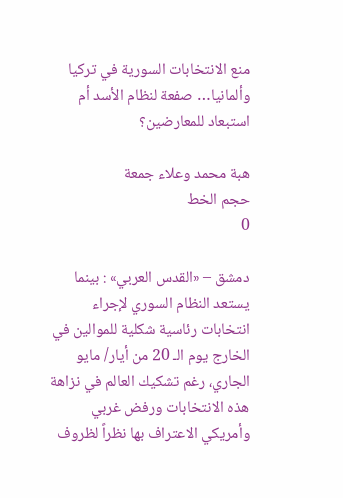منع الانتخابات السورية في تركيا وألمانيا… صفعة لنظام الأسد أم استبعاد للمعارضين؟

هبة محمد وعلاء جمعة
حجم الخط
0

دمشق – «القدس العربي» : بينما يستعد النظام السوري لإجراء انتخابات رئاسية شكلية للموالين في الخارج يوم الـ 20 من أيار/ مايو الجاري، رغم تشكيك العالم في نزاهة هذه الانتخابات ورفض غربي وأمريكي الاعتراف بها نظراً لظروف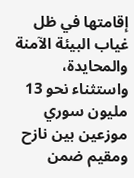إقامتها في ظل غياب البيئة الآمنة والمحايدة، واستثناء نحو 13 مليون سوري موزعين بين نازح ومقيم ضمن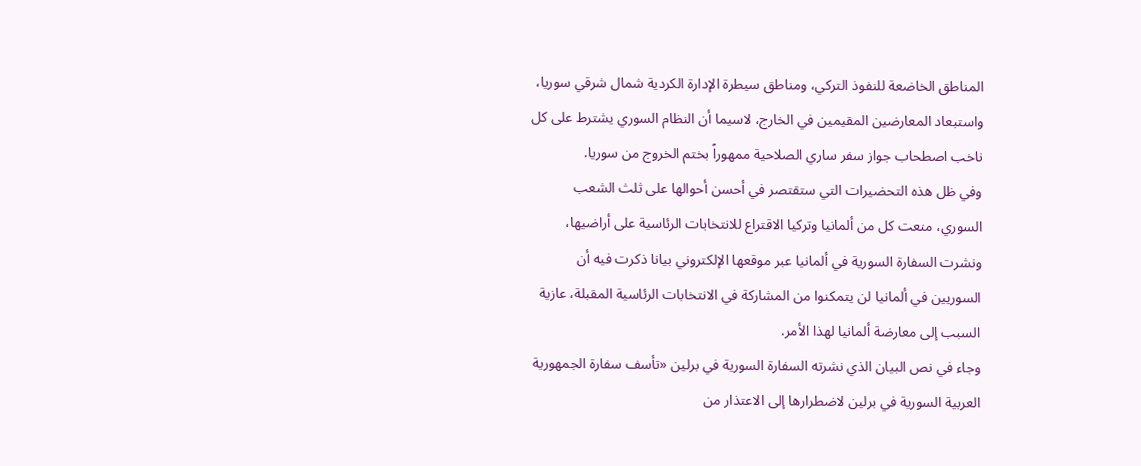المناطق الخاضعة للنفوذ التركي، ومناطق سيطرة الإدارة الكردية شمال شرقي سوريا، واستبعاد المعارضين المقيمين في الخارج، لاسيما أن النظام السوري يشترط على كل ناخب اصطحاب جواز سفر ساري الصلاحية ممهوراً بختم الخروج من سوريا.
وفي ظل هذه التحضيرات التي ستقتصر في أحسن أحوالها على ثلث الشعب السوري، منعت كل من ألمانيا وتركيا الاقتراع للانتخابات الرئاسية على أراضيها، ونشرت السفارة السورية في ألمانيا عبر موقعها الإلكتروني بيانا ذكرت فيه أن السوريين في ألمانيا لن يتمكنوا من المشاركة في الانتخابات الرئاسية المقبلة، عازية السبب إلى معارضة ألمانيا لهذا الأمر.
وجاء في نص البيان الذي نشرته السفارة السورية في برلين «تأسف سفارة الجمهورية العربية السورية في برلين لاضطرارها إلى الاعتذار من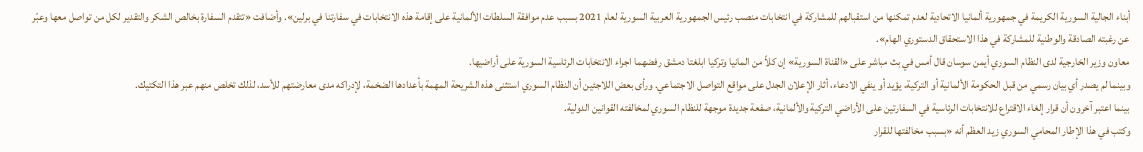أبناء الجالية السورية الكريمة في جمهورية ألمانيا الاتحادية لعدم تمكنها من استقبالهم للمشاركة في انتخابات منصب رئيس الجمهورية العربية السورية لعام 2021 بسبب عدم موافقة السلطات الألمانية على إقامة هذه الانتخابات في سفارتنا في برلين». وأضافت «تتقدم السفارة بخالص الشكر والتقدير لكل من تواصل معها وعبّر عن رغبته الصادقة والوطنية للمشاركة في هذا الاستحقاق الدستوري الهام».
معاون وزير الخارجية لدى النظام السوري أيمن سوسان قال أمس في بث مباشر على «القناة السورية» إن كلاً من المانيا وتركيا ابلغتا دمشق رفضهما اجراء الانتخابات الرئاسية السورية على أراضيها.
وبينما لم يصدر أي بيان رسمي من قبل الحكومة الألمانية أو التركية، يؤيد أو ينفي الادعاء، أثار الإعلان الجدل على مواقع التواصل الاجتماعي. ورأى بعض اللاجئين أن النظام السوري استثنى هذه الشريحة المهمة بأعدادها الضخمة، لإدراكه مدى معارضتهم للأسد، لذلك تخلص منهم عبر هذا التكتيك.
بينما اعتبر آخرون أن قرار إلغاء الاقتراع للانتخابات الرئاسية في السفارتين على الأراضي التركية والألمانية، صفعة جديدة موجهة للنظام السوري لمخالفته القوانين الدولية.
وكتب في هذا الإطار المحامي السوري زيد العظم أنه «بسبب مخالفتها للقرار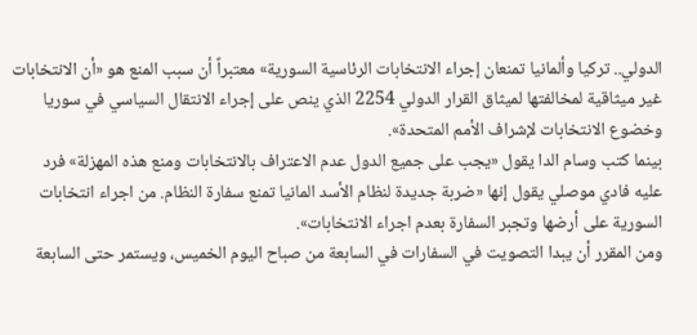الدولي.. تركيا وألمانيا تمنعان إجراء الانتخابات الرئاسية السورية» معتبراً أن سبب المنع هو «أن الانتخابات غير ميثاقية لمخالفتها لميثاق القرار الدولي 2254 الذي ينص على إجراء الانتقال السياسي في سوريا وخضوع الانتخابات لإشراف الأمم المتحدة».
بينما كتب وسام الدا يقول «يجب على جميع الدول عدم الاعتراف بالانتخابات ومنع هذه المهزلة» فرد عليه فادي موصلي يقول إنها «ضربة جديدة لنظام الأسد المانيا تمنع سفارة النظام. من اجراء انتخابات السورية على أرضها وتجبر السفارة بعدم اجراء الانتخابات».
ومن المقرر أن يبدا التصويت في السفارات في السابعة من صباح اليوم الخميس، ويستمر حتى السابعة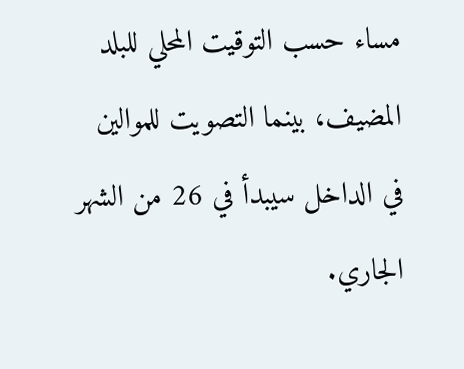مساء حسب التوقيت المحلي للبلد المضيف، بينما التصويت للموالين في الداخل سيبدأ في 26 من الشهر الجاري.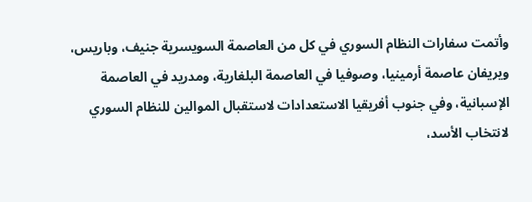وأتمت سفارات النظام السوري في كل من العاصمة السويسرية جنيف، وباريس، ويريفان عاصمة أرمينيا، وصوفيا في العاصمة البلغارية، ومدريد في العاصمة الإسبانية، وفي جنوب أفريقيا الاستعدادات لاستقبال الموالين للنظام السوري لانتخاب الأسد،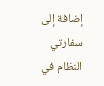إضافة إلى سفارتي النظام في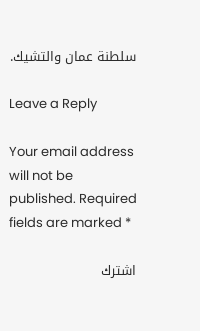سلطنة عمان والتشيك.

Leave a Reply

Your email address will not be published. Required fields are marked *

اشترك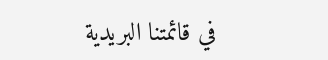في قائمتنا البريدية